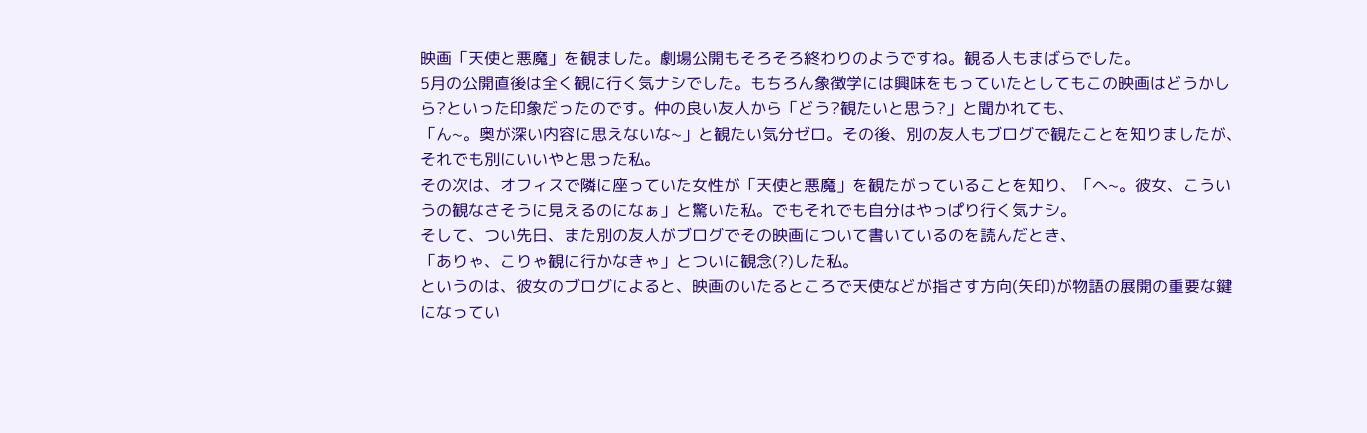映画「天使と悪魔」を観ました。劇場公開もそろそろ終わりのようですね。観る人もまばらでした。
5月の公開直後は全く観に行く気ナシでした。もちろん象徴学には興味をもっていたとしてもこの映画はどうかしら?といった印象だったのです。仲の良い友人から「どう?観たいと思う?」と聞かれても、
「ん~。奥が深い内容に思えないな~」と観たい気分ゼロ。その後、別の友人もブログで観たことを知りましたが、それでも別にいいやと思った私。
その次は、オフィスで隣に座っていた女性が「天使と悪魔」を観たがっていることを知り、「へ~。彼女、こういうの観なさそうに見えるのになぁ」と驚いた私。でもそれでも自分はやっぱり行く気ナシ。
そして、つい先日、また別の友人がブログでその映画について書いているのを読んだとき、
「ありゃ、こりゃ観に行かなきゃ」とついに観念(?)した私。
というのは、彼女のブログによると、映画のいたるところで天使などが指さす方向(矢印)が物語の展開の重要な鍵になってい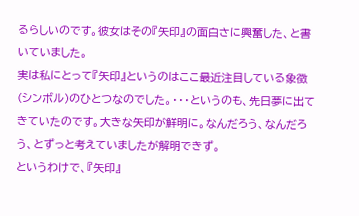るらしいのです。彼女はその『矢印』の面白さに興奮した、と書いていました。
実は私にとって『矢印』というのはここ最近注目している象徴(シンボル)のひとつなのでした。・・・というのも、先日夢に出てきていたのです。大きな矢印が鮮明に。なんだろう、なんだろう、とずっと考えていましたが解明できず。
というわけで、『矢印』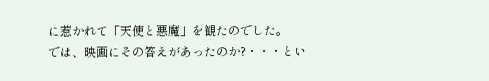に惹かれて「天使と悪魔」を観たのでした。
では、映画にその答えがあったのか?・・・とい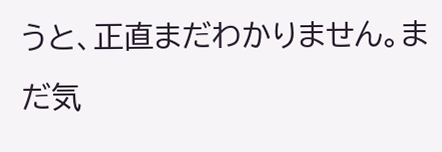うと、正直まだわかりません。まだ気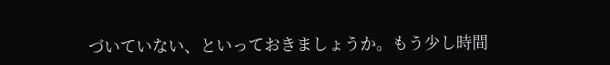づいていない、といっておきましょうか。もう少し時間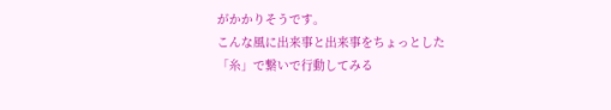がかかりそうです。
こんな風に出来事と出来事をちょっとした「糸」で繋いで行動してみる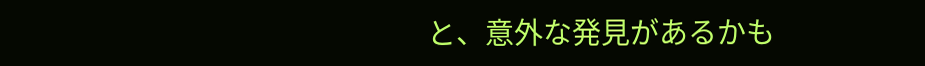と、意外な発見があるかも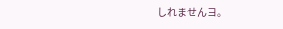しれませんヨ。